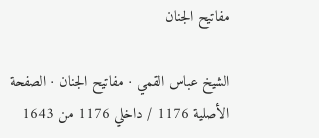مفاتيح الجنان

الشيخ عباس القمي · مفاتيح الجنان · الصفحة الأصلية 1176 / داخلي 1176 من 1643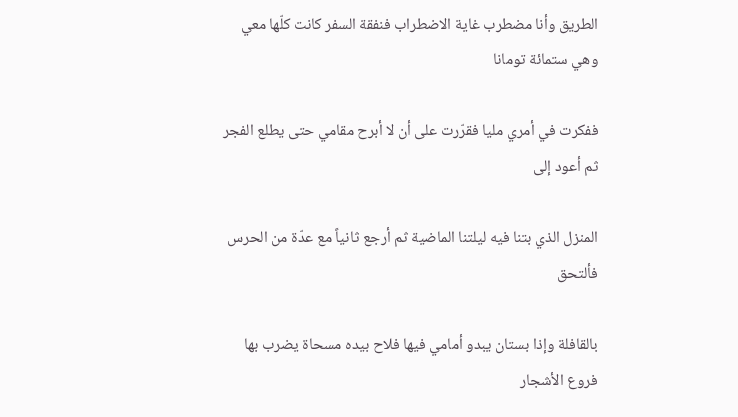الطريق وأنا مضطرب غاية الاضطراب فنفقة السفر كانت كلّها معي وهي ستمائة تومانا

ففكرت في أمري مليا فقرّرت على أن لا أبرح مقامي حتى يطلع الفجر ثم أعود إلى

المنزل الذي بتنا فيه ليلتنا الماضية ثم أرجع ثانياً مع عدّة من الحرس فألتحق

بالقافلة وإذا بستان يبدو أمامي فيها فلاح بيده مسحاة يضرب بها فروع الأشجار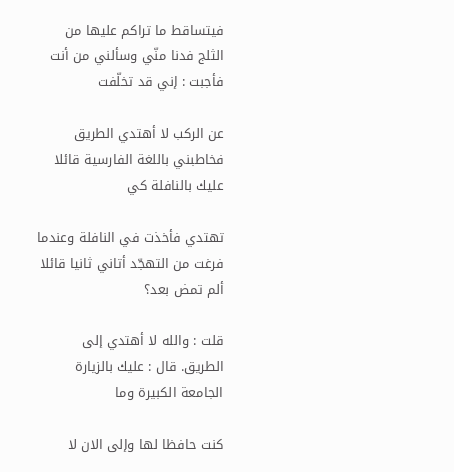فيتساقط ما تراكم عليها من الثلج فدنا منّي وسألني من أنت فأجبت : إني قد تخلّفت

عن الركب لا أهتدي الطريق فخاطبني باللغة الفارسية قائلا عليك بالنافلة كي

تهتدي فأخذت في النافلة وعندما فرغت من التهجّد أتاني ثانيا قائلا ألم تمض بعد؟

قلت : والله لا أهتدي إلى الطريق. قال : عليك بالزيارة الجامعة الكبيرة وما

كنت حافظا لها وإلى الان لا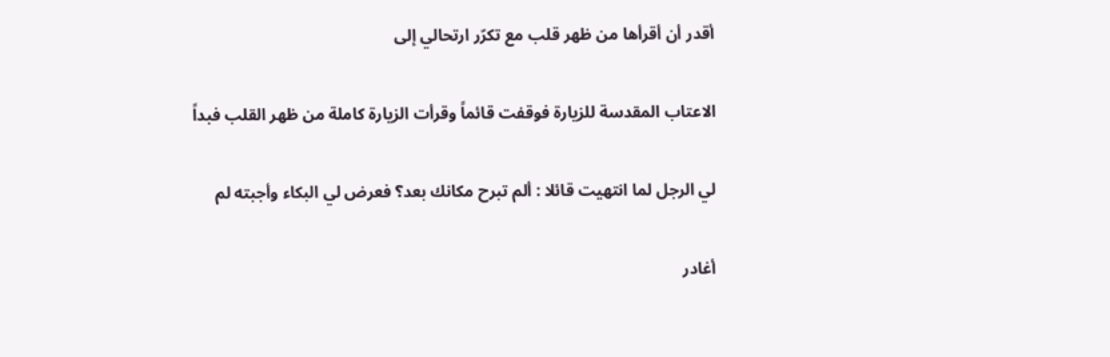أقدر أن أقرأها من ظهر قلب مع تكرّر ارتحالي إلى

الاعتاب المقدسة للزيارة فوقفت قائماً وقرأت الزيارة كاملة من ظهر القلب فبداً

لي الرجل لما انتهيت قائلا : ألم تبرح مكانك بعد؟ فعرض لي البكاء وأجبته لم

أغادر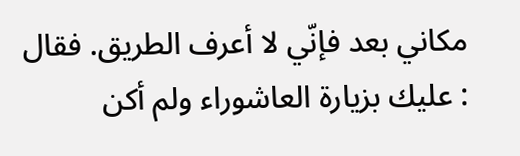مكاني بعد فإنّي لا أعرف الطريق. فقال : عليك بزيارة العاشوراء ولم أكن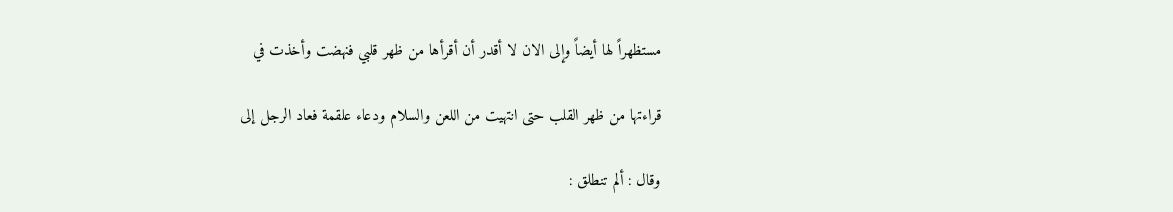مستظهراً لها أيضاً وإلى الان لا أقدر أن أقرأها من ظهر قلبي فنهضت وأخذت في

قراءتها من ظهر القلب حتى انتهيت من اللعن والسلام ودعاء علقمة فعاد الرجل إلى

وقال : ألم تنطلق :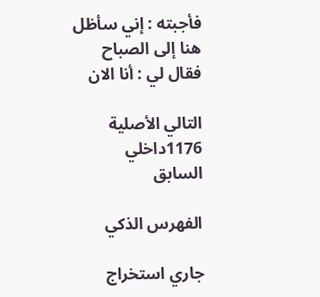فأجبته : إني سأظل هنا إلى الصباح فقال لي : أنا الان

التالي الأصلية 1176داخلي السابق

الفهرس الذكي

جاري استخراج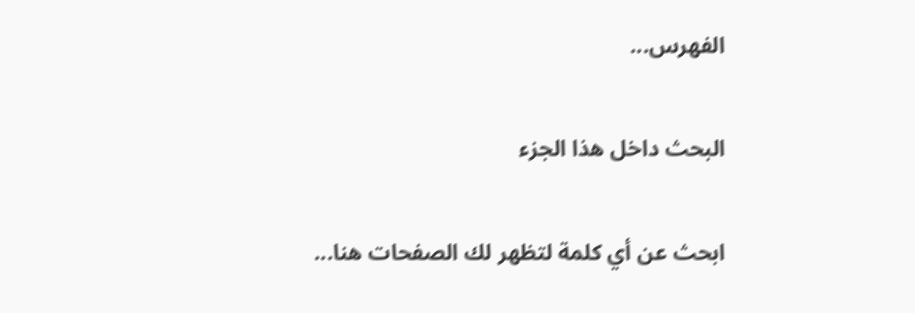الفهرس...

البحث داخل هذا الجزء

ابحث عن أي كلمة لتظهر لك الصفحات هنا...